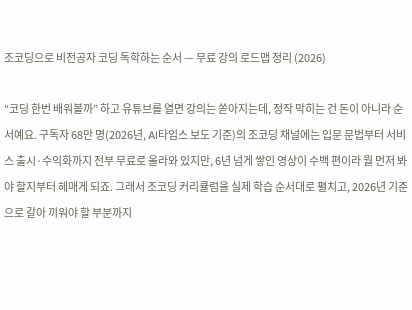조코딩으로 비전공자 코딩 독학하는 순서 — 무료 강의 로드맵 정리 (2026)

“코딩 한번 배워볼까” 하고 유튜브를 열면 강의는 쏟아지는데, 정작 막히는 건 돈이 아니라 순서예요. 구독자 68만 명(2026년, AI타임스 보도 기준)의 조코딩 채널에는 입문 문법부터 서비스 출시·수익화까지 전부 무료로 올라와 있지만, 6년 넘게 쌓인 영상이 수백 편이라 뭘 먼저 봐야 할지부터 헤매게 되죠. 그래서 조코딩 커리큘럼을 실제 학습 순서대로 펼치고, 2026년 기준으로 갈아 끼워야 할 부분까지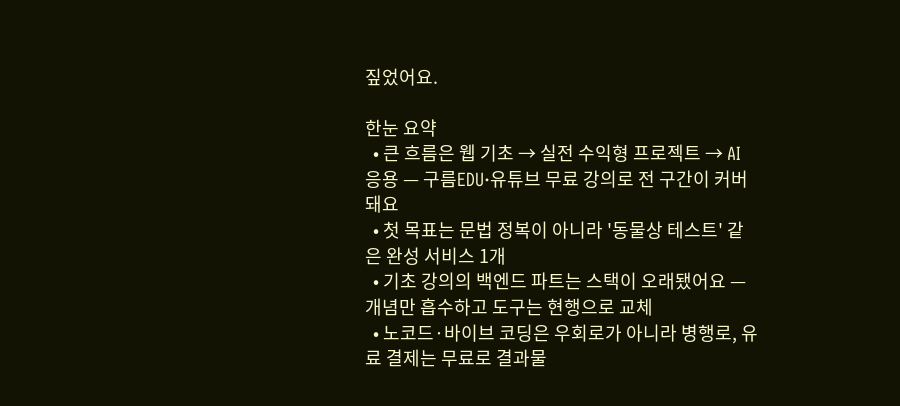짚었어요.

한눈 요약
  • 큰 흐름은 웹 기초 → 실전 수익형 프로젝트 → AI 응용 — 구름EDU·유튜브 무료 강의로 전 구간이 커버돼요
  • 첫 목표는 문법 정복이 아니라 '동물상 테스트' 같은 완성 서비스 1개
  • 기초 강의의 백엔드 파트는 스택이 오래됐어요 — 개념만 흡수하고 도구는 현행으로 교체
  • 노코드·바이브 코딩은 우회로가 아니라 병행로, 유료 결제는 무료로 결과물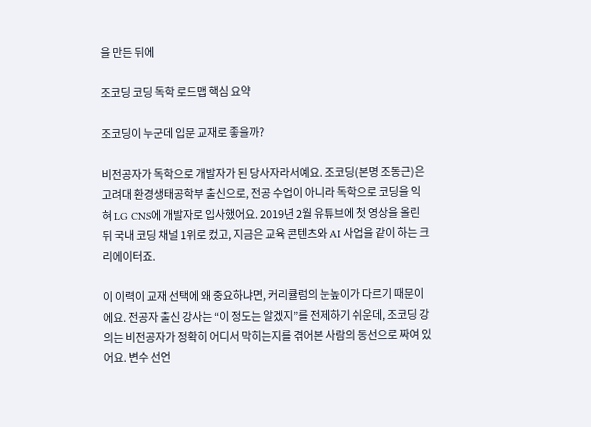을 만든 뒤에

조코딩 코딩 독학 로드맵 핵심 요약

조코딩이 누군데 입문 교재로 좋을까?

비전공자가 독학으로 개발자가 된 당사자라서예요. 조코딩(본명 조동근)은 고려대 환경생태공학부 출신으로, 전공 수업이 아니라 독학으로 코딩을 익혀 LG CNS에 개발자로 입사했어요. 2019년 2월 유튜브에 첫 영상을 올린 뒤 국내 코딩 채널 1위로 컸고, 지금은 교육 콘텐츠와 AI 사업을 같이 하는 크리에이터죠.

이 이력이 교재 선택에 왜 중요하냐면, 커리큘럼의 눈높이가 다르기 때문이에요. 전공자 출신 강사는 “이 정도는 알겠지”를 전제하기 쉬운데, 조코딩 강의는 비전공자가 정확히 어디서 막히는지를 겪어본 사람의 동선으로 짜여 있어요. 변수 선언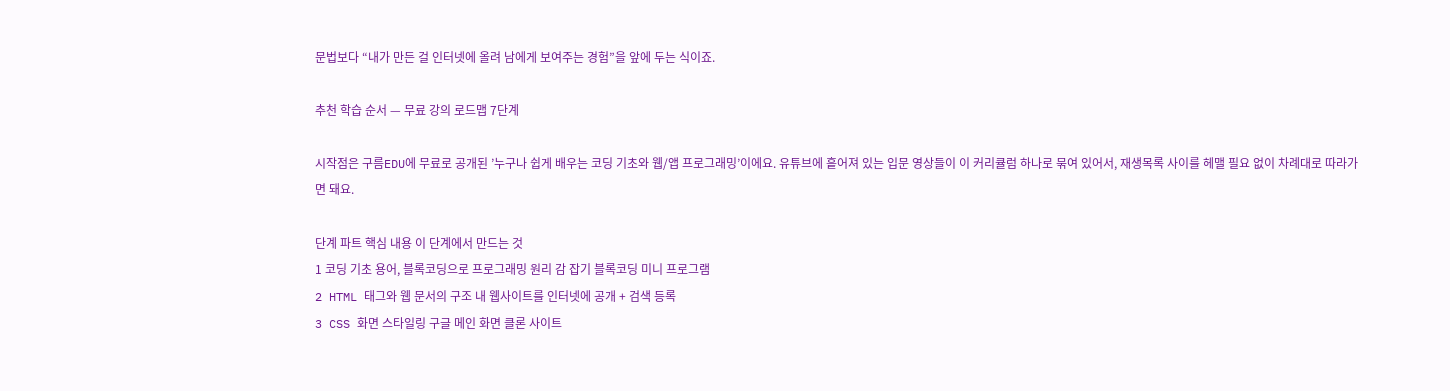문법보다 “내가 만든 걸 인터넷에 올려 남에게 보여주는 경험”을 앞에 두는 식이죠.

추천 학습 순서 — 무료 강의 로드맵 7단계

시작점은 구름EDU에 무료로 공개된 ’누구나 쉽게 배우는 코딩 기초와 웹/앱 프로그래밍’이에요. 유튜브에 흩어져 있는 입문 영상들이 이 커리큘럼 하나로 묶여 있어서, 재생목록 사이를 헤맬 필요 없이 차례대로 따라가면 돼요.

단계 파트 핵심 내용 이 단계에서 만드는 것
1 코딩 기초 용어, 블록코딩으로 프로그래밍 원리 감 잡기 블록코딩 미니 프로그램
2 HTML 태그와 웹 문서의 구조 내 웹사이트를 인터넷에 공개 + 검색 등록
3 CSS 화면 스타일링 구글 메인 화면 클론 사이트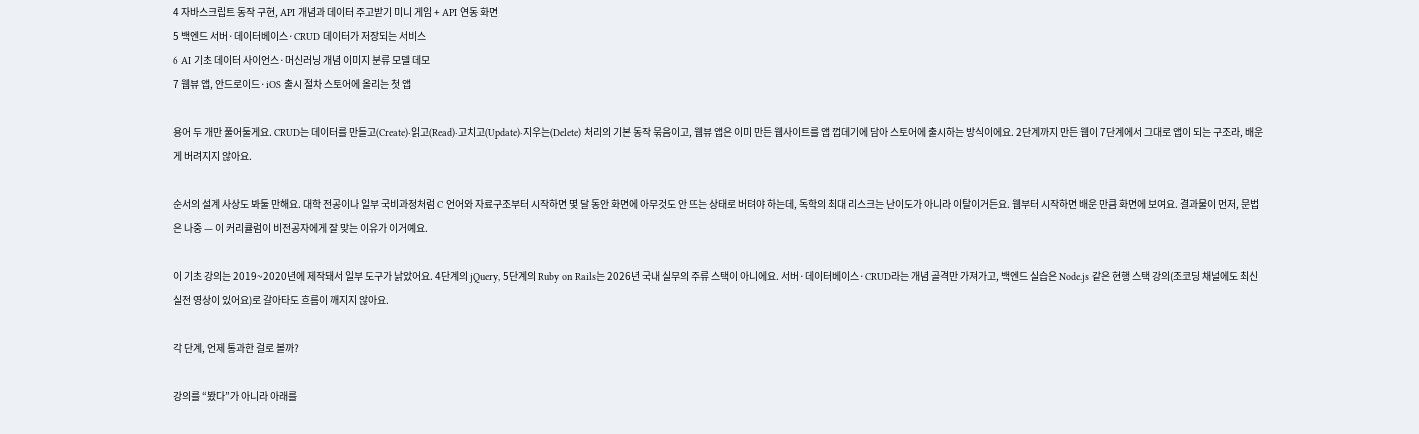4 자바스크립트 동작 구현, API 개념과 데이터 주고받기 미니 게임 + API 연동 화면
5 백엔드 서버·데이터베이스·CRUD 데이터가 저장되는 서비스
6 AI 기초 데이터 사이언스·머신러닝 개념 이미지 분류 모델 데모
7 웹뷰 앱, 안드로이드·iOS 출시 절차 스토어에 올리는 첫 앱

용어 두 개만 풀어둘게요. CRUD는 데이터를 만들고(Create)·읽고(Read)·고치고(Update)·지우는(Delete) 처리의 기본 동작 묶음이고, 웹뷰 앱은 이미 만든 웹사이트를 앱 껍데기에 담아 스토어에 출시하는 방식이에요. 2단계까지 만든 웹이 7단계에서 그대로 앱이 되는 구조라, 배운 게 버려지지 않아요.

순서의 설계 사상도 봐둘 만해요. 대학 전공이나 일부 국비과정처럼 C 언어와 자료구조부터 시작하면 몇 달 동안 화면에 아무것도 안 뜨는 상태로 버텨야 하는데, 독학의 최대 리스크는 난이도가 아니라 이탈이거든요. 웹부터 시작하면 배운 만큼 화면에 보여요. 결과물이 먼저, 문법은 나중 — 이 커리큘럼이 비전공자에게 잘 맞는 이유가 이거예요.

이 기초 강의는 2019~2020년에 제작돼서 일부 도구가 낡았어요. 4단계의 jQuery, 5단계의 Ruby on Rails는 2026년 국내 실무의 주류 스택이 아니에요. 서버·데이터베이스·CRUD라는 개념 골격만 가져가고, 백엔드 실습은 Node.js 같은 현행 스택 강의(조코딩 채널에도 최신 실전 영상이 있어요)로 갈아타도 흐름이 깨지지 않아요.

각 단계, 언제 통과한 걸로 볼까?

강의를 “봤다”가 아니라 아래를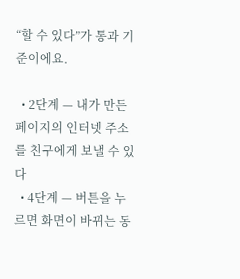“할 수 있다”가 통과 기준이에요.

  • 2단계 — 내가 만든 페이지의 인터넷 주소를 친구에게 보낼 수 있다
  • 4단계 — 버튼을 누르면 화면이 바뀌는 동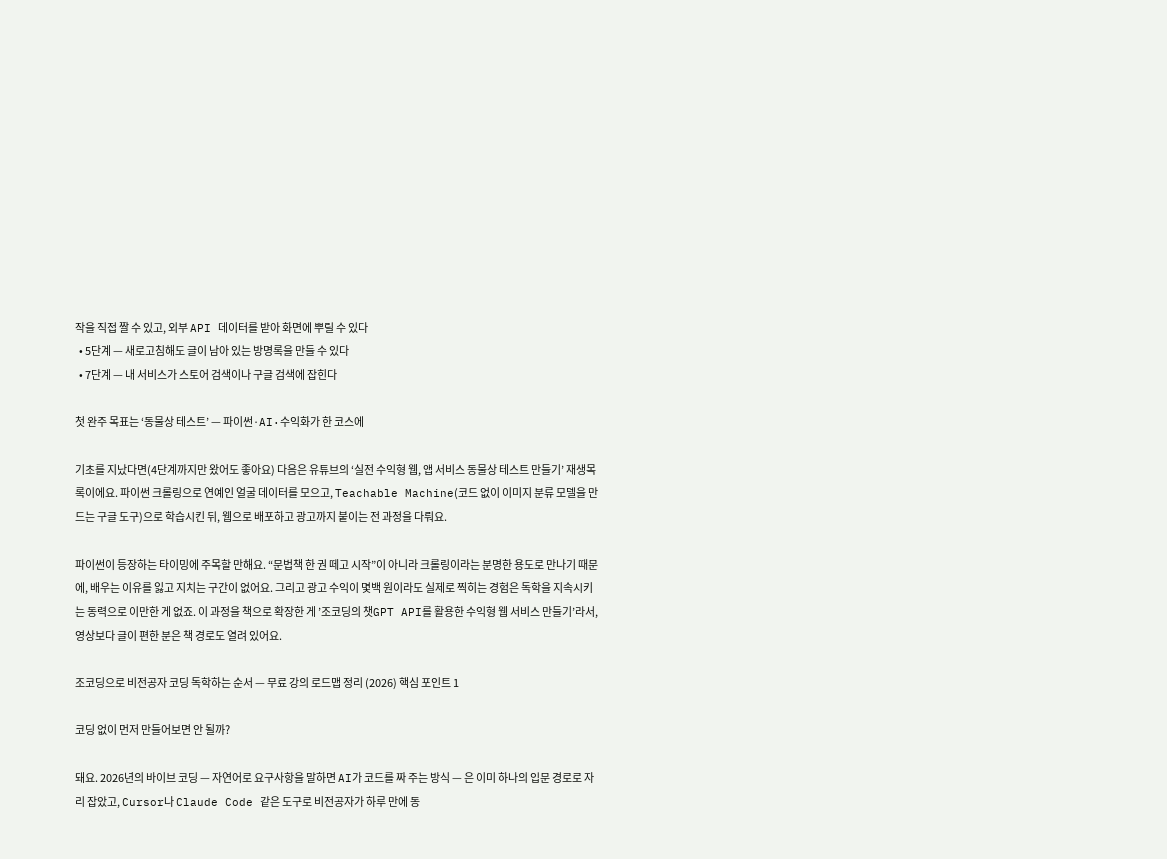작을 직접 짤 수 있고, 외부 API 데이터를 받아 화면에 뿌릴 수 있다
  • 5단계 — 새로고침해도 글이 남아 있는 방명록을 만들 수 있다
  • 7단계 — 내 서비스가 스토어 검색이나 구글 검색에 잡힌다

첫 완주 목표는 ‘동물상 테스트’ — 파이썬·AI·수익화가 한 코스에

기초를 지났다면(4단계까지만 왔어도 좋아요) 다음은 유튜브의 ‘실전 수익형 웹, 앱 서비스 동물상 테스트 만들기’ 재생목록이에요. 파이썬 크롤링으로 연예인 얼굴 데이터를 모으고, Teachable Machine(코드 없이 이미지 분류 모델을 만드는 구글 도구)으로 학습시킨 뒤, 웹으로 배포하고 광고까지 붙이는 전 과정을 다뤄요.

파이썬이 등장하는 타이밍에 주목할 만해요. “문법책 한 권 떼고 시작”이 아니라 크롤링이라는 분명한 용도로 만나기 때문에, 배우는 이유를 잃고 지치는 구간이 없어요. 그리고 광고 수익이 몇백 원이라도 실제로 찍히는 경험은 독학을 지속시키는 동력으로 이만한 게 없죠. 이 과정을 책으로 확장한 게 ’조코딩의 챗GPT API를 활용한 수익형 웹 서비스 만들기’라서, 영상보다 글이 편한 분은 책 경로도 열려 있어요.

조코딩으로 비전공자 코딩 독학하는 순서 — 무료 강의 로드맵 정리 (2026) 핵심 포인트 1

코딩 없이 먼저 만들어보면 안 될까?

돼요. 2026년의 바이브 코딩 — 자연어로 요구사항을 말하면 AI가 코드를 짜 주는 방식 — 은 이미 하나의 입문 경로로 자리 잡았고, Cursor나 Claude Code 같은 도구로 비전공자가 하루 만에 동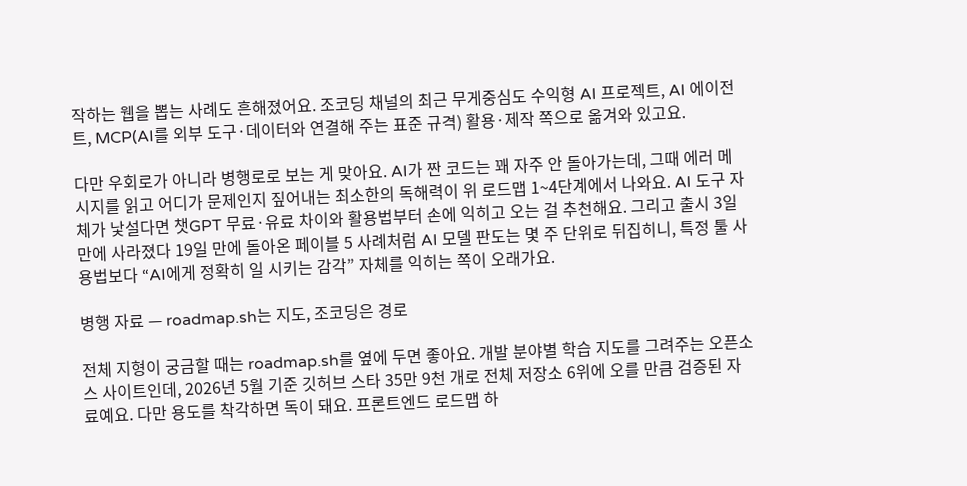작하는 웹을 뽑는 사례도 흔해졌어요. 조코딩 채널의 최근 무게중심도 수익형 AI 프로젝트, AI 에이전트, MCP(AI를 외부 도구·데이터와 연결해 주는 표준 규격) 활용·제작 쪽으로 옮겨와 있고요.

다만 우회로가 아니라 병행로로 보는 게 맞아요. AI가 짠 코드는 꽤 자주 안 돌아가는데, 그때 에러 메시지를 읽고 어디가 문제인지 짚어내는 최소한의 독해력이 위 로드맵 1~4단계에서 나와요. AI 도구 자체가 낯설다면 챗GPT 무료·유료 차이와 활용법부터 손에 익히고 오는 걸 추천해요. 그리고 출시 3일 만에 사라졌다 19일 만에 돌아온 페이블 5 사례처럼 AI 모델 판도는 몇 주 단위로 뒤집히니, 특정 툴 사용법보다 “AI에게 정확히 일 시키는 감각” 자체를 익히는 쪽이 오래가요.

병행 자료 — roadmap.sh는 지도, 조코딩은 경로

전체 지형이 궁금할 때는 roadmap.sh를 옆에 두면 좋아요. 개발 분야별 학습 지도를 그려주는 오픈소스 사이트인데, 2026년 5월 기준 깃허브 스타 35만 9천 개로 전체 저장소 6위에 오를 만큼 검증된 자료예요. 다만 용도를 착각하면 독이 돼요. 프론트엔드 로드맵 하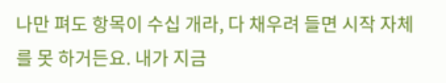나만 펴도 항목이 수십 개라, 다 채우려 들면 시작 자체를 못 하거든요. 내가 지금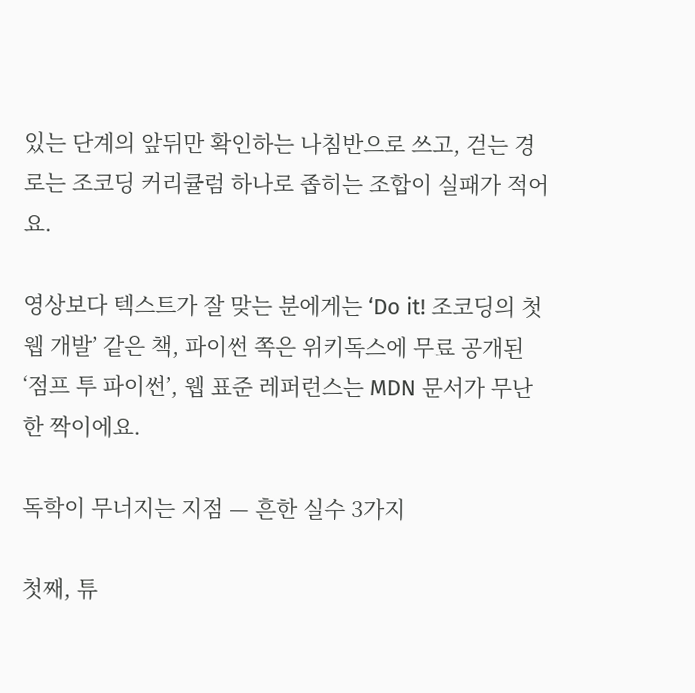있는 단계의 앞뒤만 확인하는 나침반으로 쓰고, 걷는 경로는 조코딩 커리큘럼 하나로 좁히는 조합이 실패가 적어요.

영상보다 텍스트가 잘 맞는 분에게는 ‘Do it! 조코딩의 첫 웹 개발’ 같은 책, 파이썬 쪽은 위키독스에 무료 공개된 ‘점프 투 파이썬’, 웹 표준 레퍼런스는 MDN 문서가 무난한 짝이에요.

독학이 무너지는 지점 — 흔한 실수 3가지

첫째, 튜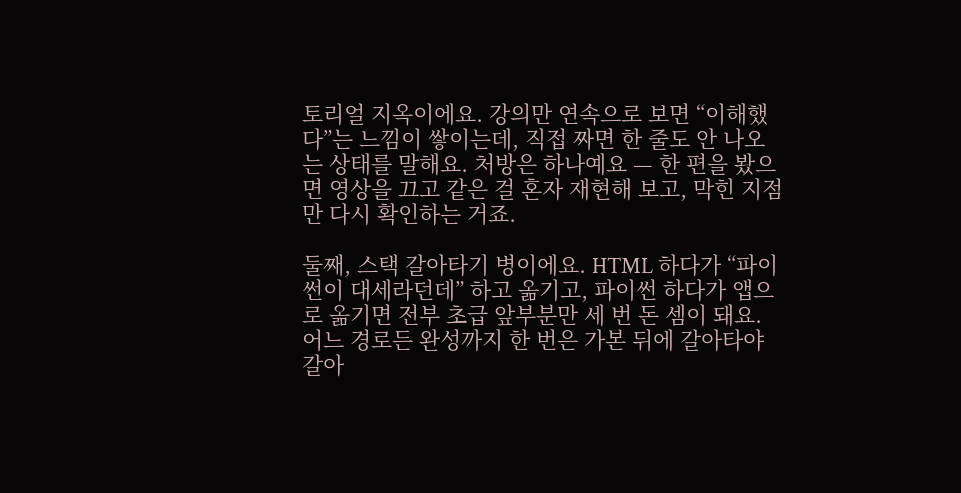토리얼 지옥이에요. 강의만 연속으로 보면 “이해했다”는 느낌이 쌓이는데, 직접 짜면 한 줄도 안 나오는 상태를 말해요. 처방은 하나예요 — 한 편을 봤으면 영상을 끄고 같은 걸 혼자 재현해 보고, 막힌 지점만 다시 확인하는 거죠.

둘째, 스택 갈아타기 병이에요. HTML 하다가 “파이썬이 대세라던데” 하고 옮기고, 파이썬 하다가 앱으로 옮기면 전부 초급 앞부분만 세 번 돈 셈이 돼요. 어느 경로든 완성까지 한 번은 가본 뒤에 갈아타야 갈아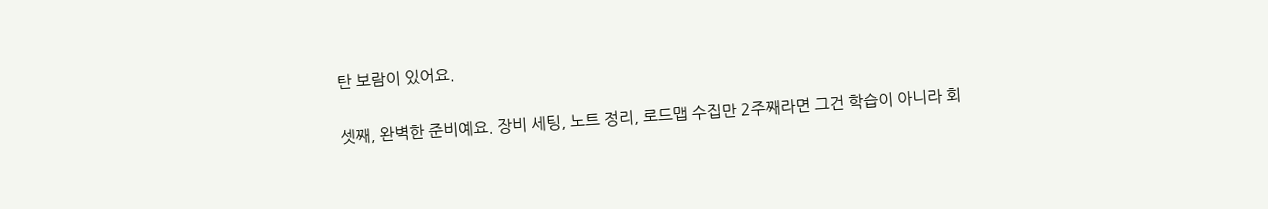탄 보람이 있어요.

셋째, 완벽한 준비예요. 장비 세팅, 노트 정리, 로드맵 수집만 2주째라면 그건 학습이 아니라 회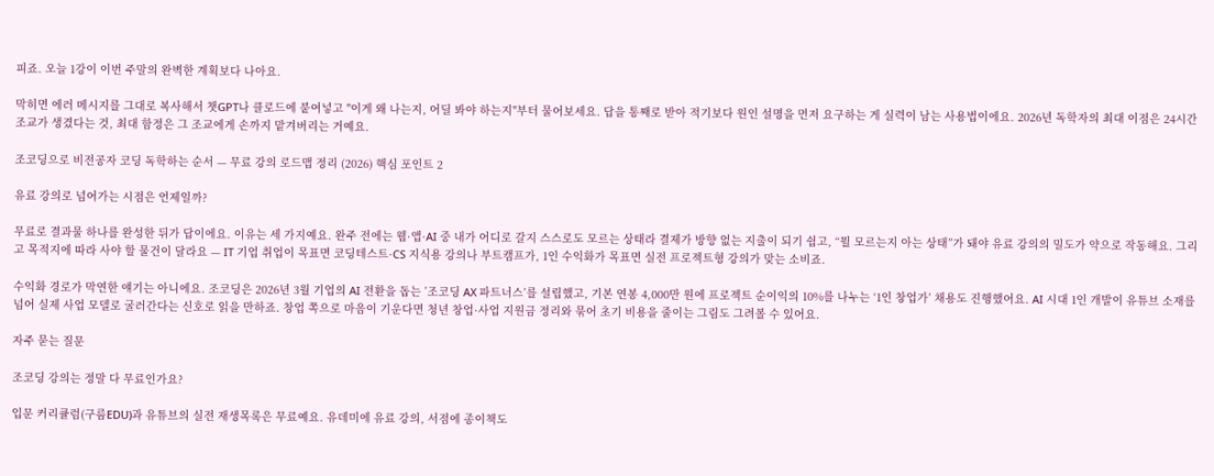피죠. 오늘 1강이 이번 주말의 완벽한 계획보다 나아요.

막히면 에러 메시지를 그대로 복사해서 챗GPT나 클로드에 붙여넣고 "이게 왜 나는지, 어딜 봐야 하는지"부터 물어보세요. 답을 통째로 받아 적기보다 원인 설명을 먼저 요구하는 게 실력이 남는 사용법이에요. 2026년 독학자의 최대 이점은 24시간 조교가 생겼다는 것, 최대 함정은 그 조교에게 손까지 맡겨버리는 거예요.

조코딩으로 비전공자 코딩 독학하는 순서 — 무료 강의 로드맵 정리 (2026) 핵심 포인트 2

유료 강의로 넘어가는 시점은 언제일까?

무료로 결과물 하나를 완성한 뒤가 답이에요. 이유는 세 가지예요. 완주 전에는 웹·앱·AI 중 내가 어디로 갈지 스스로도 모르는 상태라 결제가 방향 없는 지출이 되기 쉽고, “뭘 모르는지 아는 상태”가 돼야 유료 강의의 밀도가 약으로 작동해요. 그리고 목적지에 따라 사야 할 물건이 달라요 — IT 기업 취업이 목표면 코딩테스트·CS 지식용 강의나 부트캠프가, 1인 수익화가 목표면 실전 프로젝트형 강의가 맞는 소비죠.

수익화 경로가 막연한 얘기는 아니에요. 조코딩은 2026년 3월 기업의 AI 전환을 돕는 ’조코딩 AX 파트너스’를 설립했고, 기본 연봉 4,000만 원에 프로젝트 순이익의 10%를 나누는 ‘1인 창업가’ 채용도 진행했어요. AI 시대 1인 개발이 유튜브 소재를 넘어 실제 사업 모델로 굴러간다는 신호로 읽을 만하죠. 창업 쪽으로 마음이 기운다면 청년 창업·사업 지원금 정리와 묶어 초기 비용을 줄이는 그림도 그려볼 수 있어요.

자주 묻는 질문

조코딩 강의는 정말 다 무료인가요?

입문 커리큘럼(구름EDU)과 유튜브의 실전 재생목록은 무료예요. 유데미에 유료 강의, 서점에 종이책도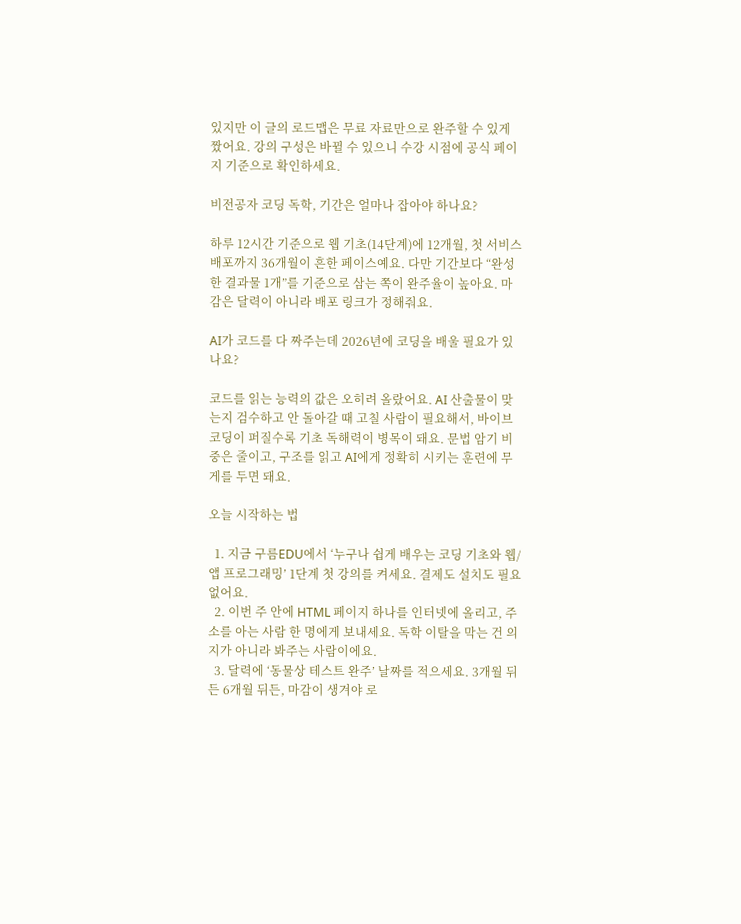있지만 이 글의 로드맵은 무료 자료만으로 완주할 수 있게 짰어요. 강의 구성은 바뀔 수 있으니 수강 시점에 공식 페이지 기준으로 확인하세요.

비전공자 코딩 독학, 기간은 얼마나 잡아야 하나요?

하루 12시간 기준으로 웹 기초(14단계)에 12개월, 첫 서비스 배포까지 36개월이 흔한 페이스예요. 다만 기간보다 “완성한 결과물 1개”를 기준으로 삼는 쪽이 완주율이 높아요. 마감은 달력이 아니라 배포 링크가 정해줘요.

AI가 코드를 다 짜주는데 2026년에 코딩을 배울 필요가 있나요?

코드를 읽는 능력의 값은 오히려 올랐어요. AI 산출물이 맞는지 검수하고 안 돌아갈 때 고칠 사람이 필요해서, 바이브 코딩이 퍼질수록 기초 독해력이 병목이 돼요. 문법 암기 비중은 줄이고, 구조를 읽고 AI에게 정확히 시키는 훈련에 무게를 두면 돼요.

오늘 시작하는 법

  1. 지금 구름EDU에서 ‘누구나 쉽게 배우는 코딩 기초와 웹/앱 프로그래밍’ 1단계 첫 강의를 켜세요. 결제도 설치도 필요 없어요.
  2. 이번 주 안에 HTML 페이지 하나를 인터넷에 올리고, 주소를 아는 사람 한 명에게 보내세요. 독학 이탈을 막는 건 의지가 아니라 봐주는 사람이에요.
  3. 달력에 ‘동물상 테스트 완주’ 날짜를 적으세요. 3개월 뒤든 6개월 뒤든, 마감이 생겨야 로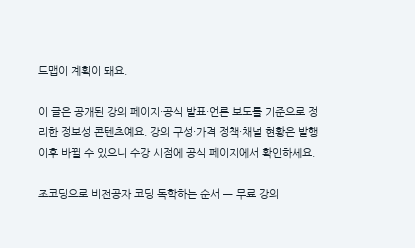드맵이 계획이 돼요.

이 글은 공개된 강의 페이지·공식 발표·언론 보도를 기준으로 정리한 정보성 콘텐츠예요. 강의 구성·가격 정책·채널 현황은 발행 이후 바뀔 수 있으니 수강 시점에 공식 페이지에서 확인하세요.

조코딩으로 비전공자 코딩 독학하는 순서 — 무료 강의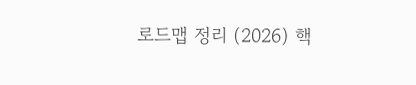로드맵 정리 (2026) 핵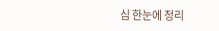심 한눈에 정리